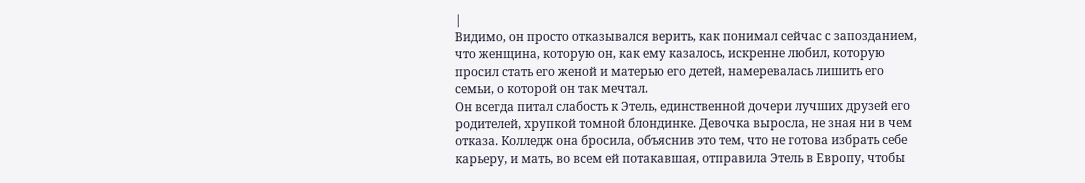|
Видимо, он просто отказывался верить, как понимал сейчас с запозданием, что женщина, которую он, как ему казалось, искренне любил, которую просил стать его женой и матерью его детей, намеревалась лишить его семьи, о которой он так мечтал.
Он всегда питал слабость к Этель, единственной дочери лучших друзей его родителей, хрупкой томной блондинке. Девочка выросла, не зная ни в чем отказа. Колледж она бросила, объяснив это тем, что не готова избрать себе карьеру, и мать, во всем ей потакавшая, отправила Этель в Европу, чтобы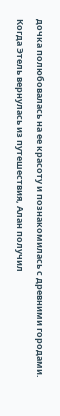дочка полюбовалась на ее красоту и познакомилась с древними городами.
Когда Этель вернулась из путешествия, Алан получил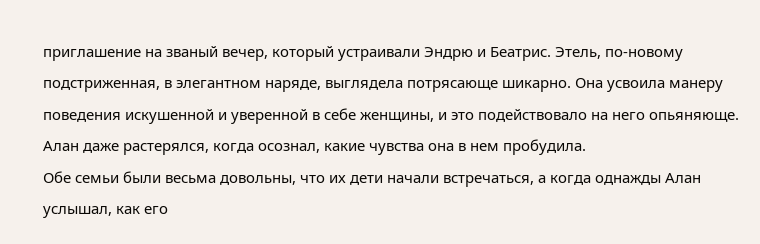приглашение на званый вечер, который устраивали Эндрю и Беатрис. Этель, по-новому подстриженная, в элегантном наряде, выглядела потрясающе шикарно. Она усвоила манеру поведения искушенной и уверенной в себе женщины, и это подействовало на него опьяняюще. Алан даже растерялся, когда осознал, какие чувства она в нем пробудила.
Обе семьи были весьма довольны, что их дети начали встречаться, а когда однажды Алан услышал, как его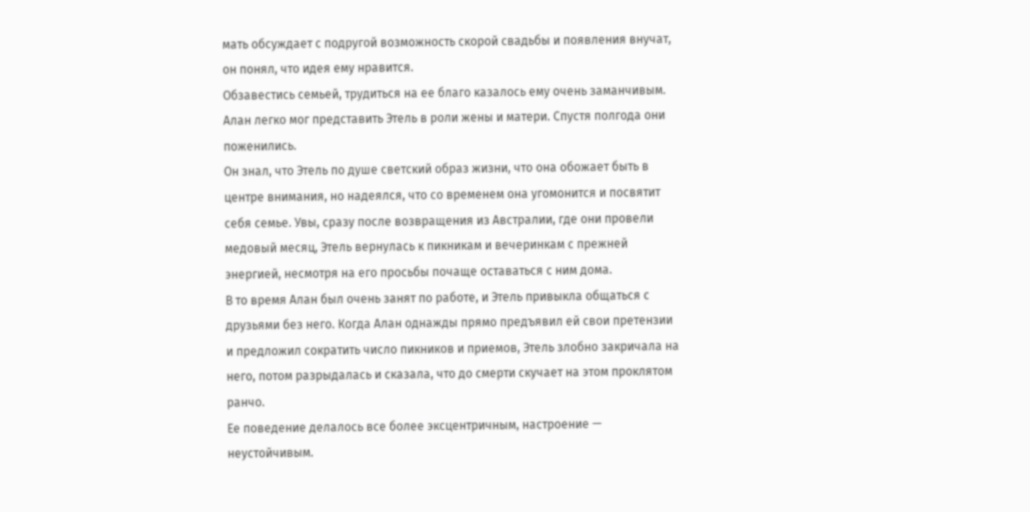мать обсуждает с подругой возможность скорой свадьбы и появления внучат, он понял, что идея ему нравится.
Обзавестись семьей, трудиться на ее благо казалось ему очень заманчивым. Алан легко мог представить Этель в роли жены и матери. Спустя полгода они поженились.
Он знал, что Этель по душе светский образ жизни, что она обожает быть в центре внимания, но надеялся, что со временем она угомонится и посвятит себя семье. Увы, сразу после возвращения из Австралии, где они провели медовый месяц, Этель вернулась к пикникам и вечеринкам с прежней энергией, несмотря на его просьбы почаще оставаться с ним дома.
В то время Алан был очень занят по работе, и Этель привыкла общаться с друзьями без него. Когда Алан однажды прямо предъявил ей свои претензии и предложил сократить число пикников и приемов, Этель злобно закричала на него, потом разрыдалась и сказала, что до смерти скучает на этом проклятом ранчо.
Ее поведение делалось все более эксцентричным, настроение — неустойчивым.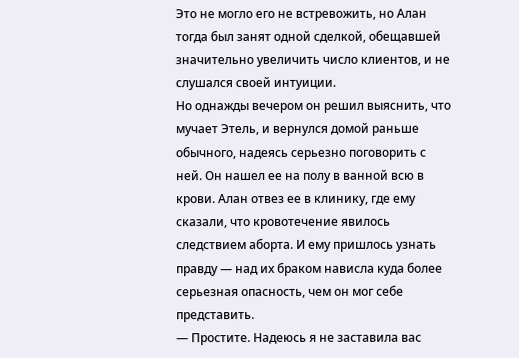Это не могло его не встревожить, но Алан тогда был занят одной сделкой, обещавшей значительно увеличить число клиентов, и не слушался своей интуиции.
Но однажды вечером он решил выяснить, что мучает Этель, и вернулся домой раньше обычного, надеясь серьезно поговорить с ней. Он нашел ее на полу в ванной всю в крови. Алан отвез ее в клинику, где ему сказали, что кровотечение явилось следствием аборта. И ему пришлось узнать правду — над их браком нависла куда более серьезная опасность, чем он мог себе представить.
— Простите. Надеюсь я не заставила вас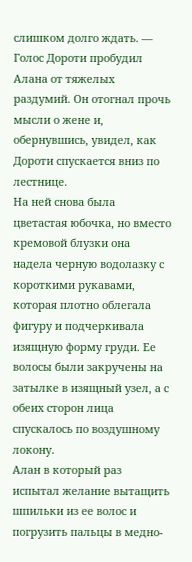слишком долго ждать. — Голос Дороти пробудил Алана от тяжелых раздумий. Он отогнал прочь мысли о жене и, обернувшись, увидел, как Дороти спускается вниз по лестнице.
На ней снова была цветастая юбочка, но вместо кремовой блузки она надела черную водолазку с короткими рукавами, которая плотно облегала фигуру и подчеркивала изящную форму груди. Ее волосы были закручены на затылке в изящный узел, а с обеих сторон лица спускалось по воздушному локону.
Алан в который раз испытал желание вытащить шпильки из ее волос и погрузить пальцы в медно-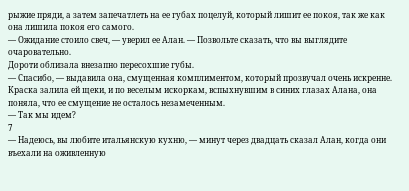рыжие пряди, а затем запечатлеть на ее губах поцелуй, который лишит ее покоя, так же как она лишила покоя его самого.
— Ожидание стоило свеч, — уверил ее Алан. — Позвольте сказать, что вы выглядите очаровательно.
Дороти облизала внезапно пересохшие губы.
— Спасибо, — выдавила она, смущенная комплиментом, который прозвучал очень искренне.
Краска залила ей щеки, и по веселым искоркам, вспыхнувшим в синих глазах Алана, она поняла, что ее смущение не осталось незамеченным.
— Так мы идем?
7
— Надеюсь, вы любите итальянскую кухню, — минут через двадцать сказал Алан, когда они въехали на оживленную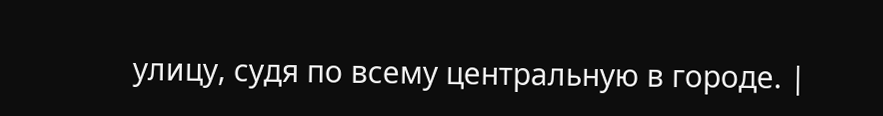улицу, судя по всему центральную в городе. |